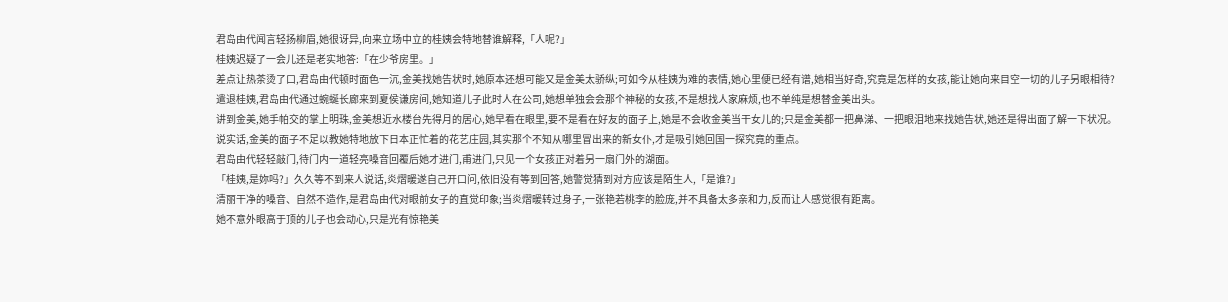君岛由代闻言轻扬柳眉,她很讶异,向来立场中立的桂姨会特地替谁解释,「人呢?」
桂姨迟疑了一会儿还是老实地答:「在少爷房里。」
差点让热茶烫了口,君岛由代顿时面色一沉,金美找她告状时,她原本还想可能又是金美太骄纵;可如今从桂姨为难的表情,她心里便已经有谱,她相当好奇,究竟是怎样的女孩,能让她向来目空一切的儿子另眼相待?
遣退桂姨,君岛由代通过蜿蜒长廊来到夏侯谦房间,她知道儿子此时人在公司,她想单独会会那个神秘的女孩,不是想找人家麻烦,也不单纯是想替金美出头。
讲到金美,她手帕交的掌上明珠,金美想近水楼台先得月的居心,她早看在眼里,要不是看在好友的面子上,她是不会收金美当干女儿的;只是金美都一把鼻涕、一把眼泪地来找她告状,她还是得出面了解一下状况。
说实话,金美的面子不足以教她特地放下日本正忙着的花艺庄园,其实那个不知从哪里冒出来的新女仆,才是吸引她回国一探究竟的重点。
君岛由代轻轻敲门,待门内一道轻亮嗓音回覆后她才进门,甫进门,只见一个女孩正对着另一扇门外的湖面。
「桂姨,是妳吗?」久久等不到来人说话,炎熠暖遂自己开口问,依旧没有等到回答,她警觉猜到对方应该是陌生人,「是谁?」
清丽干净的嗓音、自然不造作,是君岛由代对眼前女子的直觉印象;当炎熠暖转过身子,一张艳若桃李的脸庞,并不具备太多亲和力,反而让人感觉很有距离。
她不意外眼高于顶的儿子也会动心,只是光有惊艳美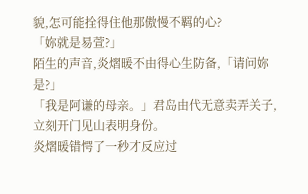貌,怎可能拴得住他那傲慢不羁的心?
「妳就是易萱?」
陌生的声音,炎熠暖不由得心生防备,「请问妳是?」
「我是阿谦的母亲。」君岛由代无意卖弄关子,立刻开门见山表明身份。
炎熠暖错愕了一秒才反应过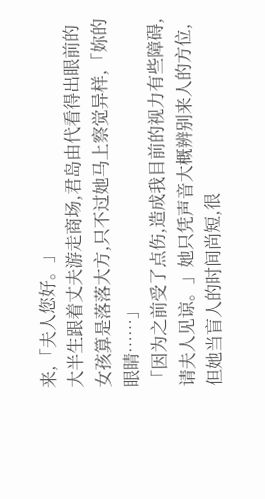来,「夫人您好。」
大半生跟着丈夫游走商场,君岛由代看得出眼前的女孩算是落落大方,只不过她马上察觉异样,「妳的眼睛……」
「因为之前受了点伤,造成我目前的视力有些障碍,请夫人见谅。」她只凭声音大概辨别来人的方位,但她当盲人的时间尚短,很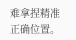难拿捏精准正确位置。